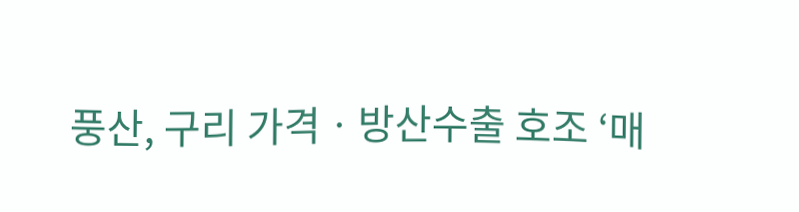풍산, 구리 가격ㆍ방산수출 호조 ‘매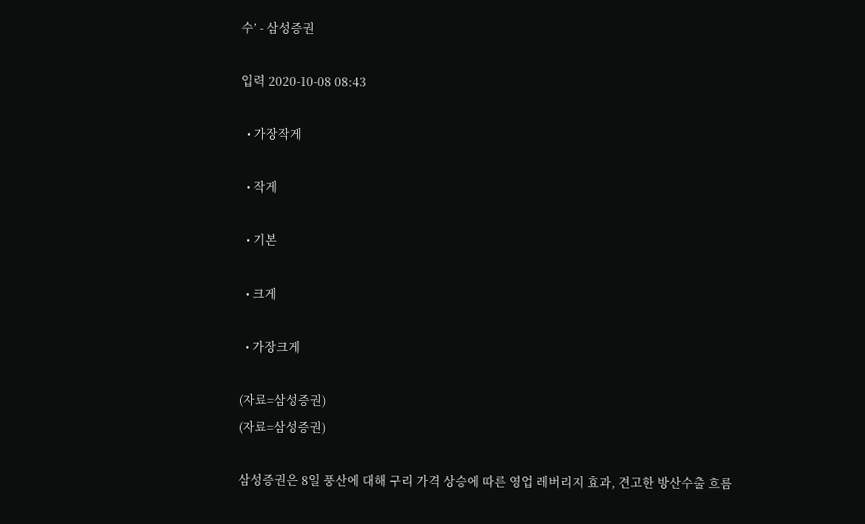수’ - 삼성증권

입력 2020-10-08 08:43

  • 가장작게

  • 작게

  • 기본

  • 크게

  • 가장크게

(자료=삼성증권)
(자료=삼성증권)

삼성증권은 8일 풍산에 대해 구리 가격 상승에 따른 영업 레버리지 효과, 견고한 방산수출 흐름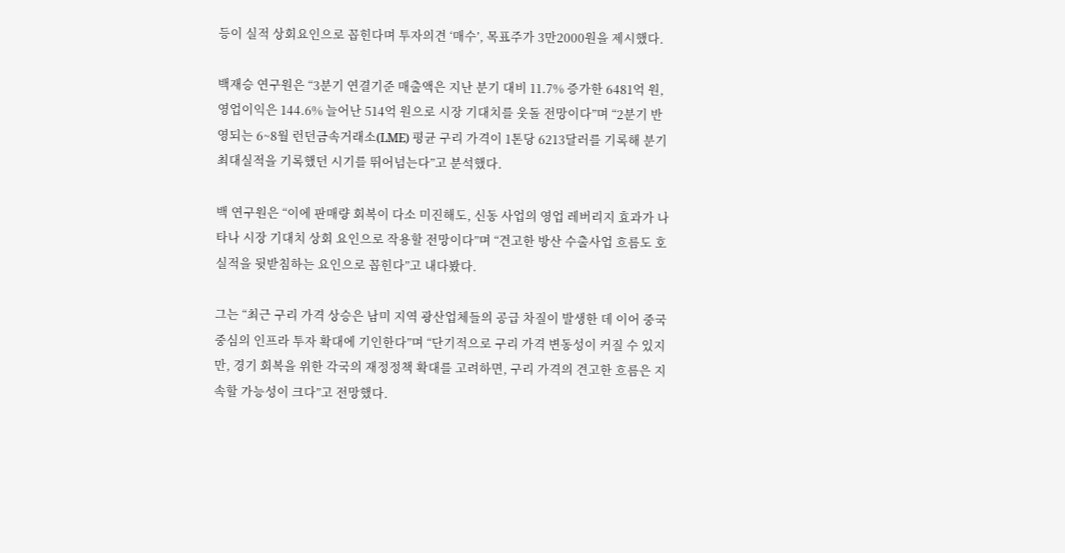등이 실적 상회요인으로 꼽힌다며 투자의견 ‘매수’, 목표주가 3만2000원을 제시했다.

백재승 연구원은 “3분기 연결기준 매출액은 지난 분기 대비 11.7% 증가한 6481억 원, 영업이익은 144.6% 늘어난 514억 원으로 시장 기대치를 웃돌 전망이다”며 “2분기 반영되는 6~8월 런던금속거래소(LME) 평균 구리 가격이 1톤당 6213달러를 기록해 분기 최대실적을 기록했던 시기를 뛰어넘는다”고 분석했다.

백 연구원은 “이에 판매량 회복이 다소 미진해도, 신동 사업의 영업 레버리지 효과가 나타나 시장 기대치 상회 요인으로 작용할 전망이다”며 “견고한 방산 수출사업 흐름도 호실적을 뒷받침하는 요인으로 꼽힌다”고 내다봤다.

그는 “최근 구리 가격 상승은 남미 지역 광산업체들의 공급 차질이 발생한 데 이어 중국 중심의 인프라 투자 확대에 기인한다”며 “단기적으로 구리 가격 변동성이 커질 수 있지만, 경기 회복을 위한 각국의 재정정책 확대를 고려하면, 구리 가격의 견고한 흐름은 지속할 가능성이 크다”고 전망했다.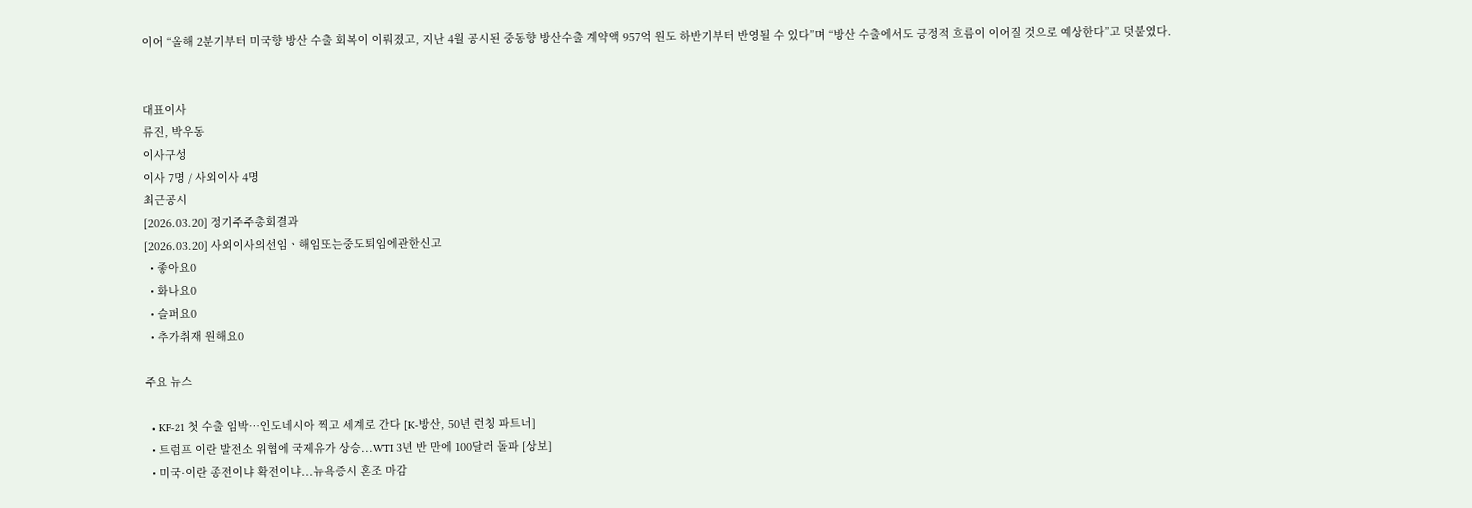이어 “올해 2분기부터 미국향 방산 수출 회복이 이뤄졌고, 지난 4월 공시된 중동향 방산수출 계약액 957억 원도 하반기부터 반영될 수 있다”며 “방산 수출에서도 긍정적 흐름이 이어질 것으로 예상한다”고 덧붙였다.


대표이사
류진, 박우동
이사구성
이사 7명 / 사외이사 4명
최근공시
[2026.03.20] 정기주주총회결과
[2026.03.20] 사외이사의선임ㆍ해임또는중도퇴임에관한신고
  • 좋아요0
  • 화나요0
  • 슬퍼요0
  • 추가취재 원해요0

주요 뉴스

  • KF-21 첫 수출 임박…인도네시아 찍고 세계로 간다 [K-방산, 50년 런칭 파트너]
  • 트럼프 이란 발전소 위협에 국제유가 상승...WTI 3년 반 만에 100달러 돌파 [상보]
  • 미국·이란 종전이냐 확전이냐...뉴욕증시 혼조 마감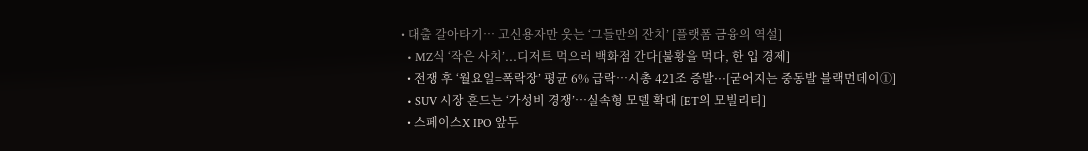• 대출 갈아타기⋯ 고신용자만 웃는 ‘그들만의 잔치’ [플랫폼 금융의 역설]
  • MZ식 ‘작은 사치’...디저트 먹으러 백화점 간다[불황을 먹다, 한 입 경제]
  • 전쟁 후 ‘월요일=폭락장’ 평균 6% 급락…시총 421조 증발···[굳어지는 중동발 블랙먼데이①]
  • SUV 시장 흔드는 ‘가성비 경쟁’…실속형 모델 확대 [ET의 모빌리티]
  • 스페이스X IPO 앞두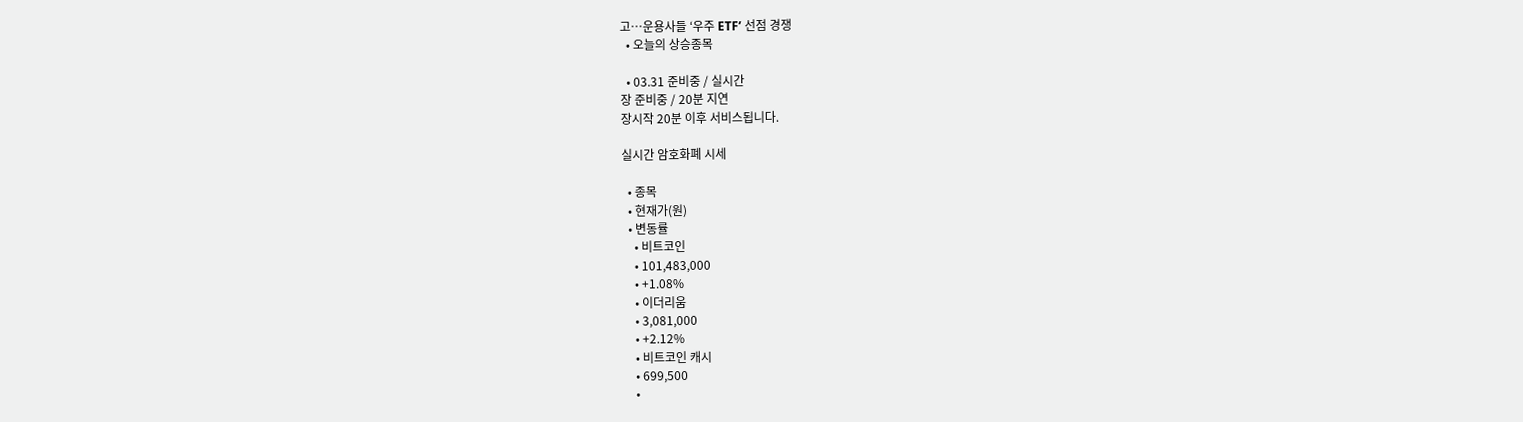고…운용사들 ‘우주 ETF’ 선점 경쟁
  • 오늘의 상승종목

  • 03.31 준비중 / 실시간
장 준비중 / 20분 지연
장시작 20분 이후 서비스됩니다.

실시간 암호화폐 시세

  • 종목
  • 현재가(원)
  • 변동률
    • 비트코인
    • 101,483,000
    • +1.08%
    • 이더리움
    • 3,081,000
    • +2.12%
    • 비트코인 캐시
    • 699,500
    •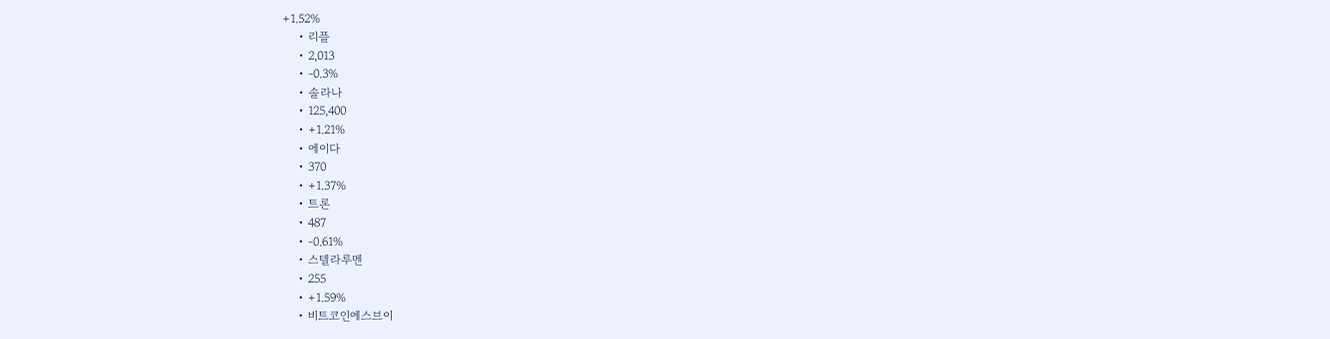+1.52%
    • 리플
    • 2,013
    • -0.3%
    • 솔라나
    • 125,400
    • +1.21%
    • 에이다
    • 370
    • +1.37%
    • 트론
    • 487
    • -0.61%
    • 스텔라루멘
    • 255
    • +1.59%
    • 비트코인에스브이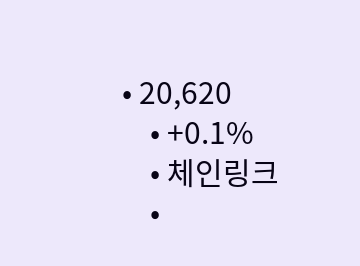• 20,620
    • +0.1%
    • 체인링크
    •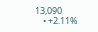13,090
    • +2.11%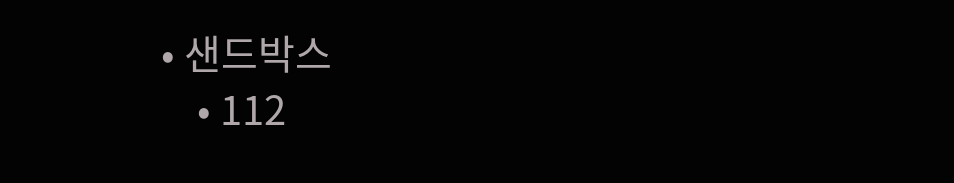• 샌드박스
    • 112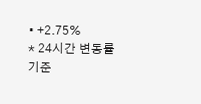• +2.75%
* 24시간 변동률 기준